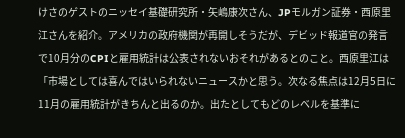けさのゲストのニッセイ基礎研究所・矢嶋康次さん、JPモルガン証券・西原里江さんを紹介。アメリカの政府機関が再開しそうだが、デビッド報道官の発言で10月分のCPIと雇用統計は公表されないおそれがあるとのこと。西原里江は「市場としては喜んではいられないニュースかと思う。次なる焦点は12月5日に11月の雇用統計がきちんと出るのか。出たとしてもどのレベルを基準に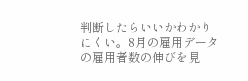判断したらいいかわかりにくい。8月の雇用データの雇用者数の伸びを見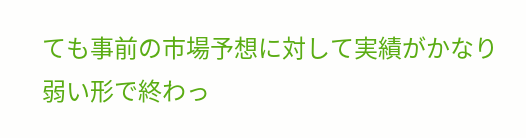ても事前の市場予想に対して実績がかなり弱い形で終わっ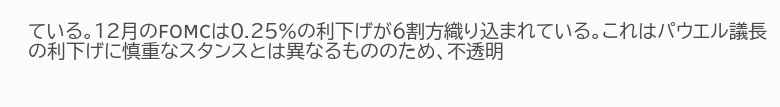ている。12月のFOMCは0.25%の利下げが6割方織り込まれている。これはパウエル議長の利下げに慎重なスタンスとは異なるもののため、不透明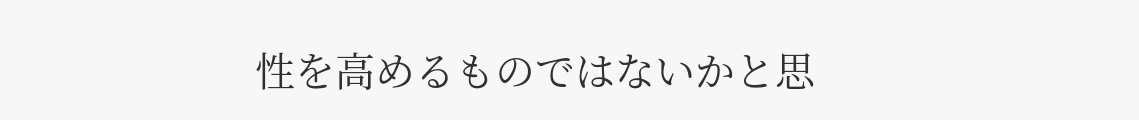性を高めるものではないかと思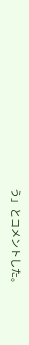う」とコメントした。